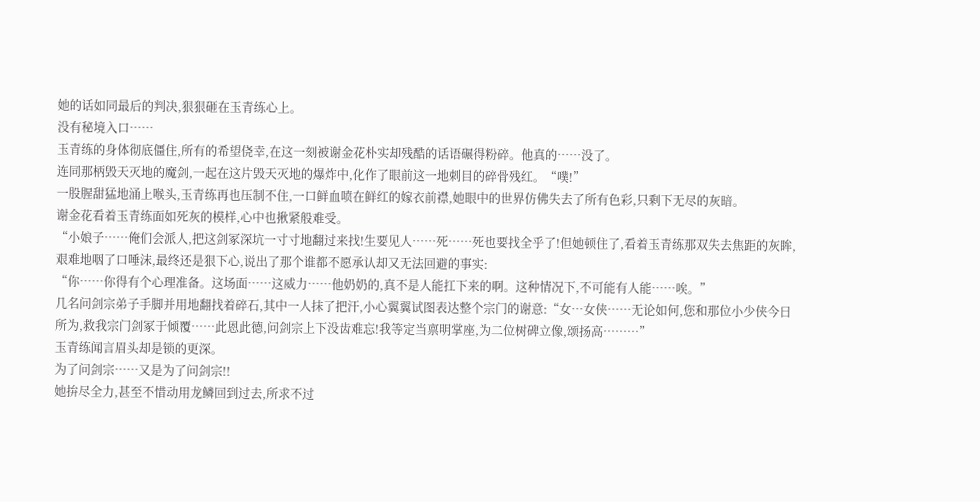她的话如同最后的判决,狠狠砸在玉青练心上。
没有秘境入口……
玉青练的身体彻底僵住,所有的希望侥幸,在这一刻被谢金花朴实却残酷的话语碾得粉碎。他真的……没了。
连同那柄毁天灭地的魔剑,一起在这片毁天灭地的爆炸中,化作了眼前这一地刺目的碎骨残红。“噗!”
一股腥甜猛地涌上喉头,玉青练再也压制不住,一口鲜血喷在鲜红的嫁衣前襟,她眼中的世界仿佛失去了所有色彩,只剩下无尽的灰暗。
谢金花看着玉青练面如死灰的模样,心中也揪紧般难受。
“小娘子……俺们会派人,把这剑冢深坑一寸寸地翻过来找!生要见人……死……死也要找全乎了!但她顿住了,看着玉青练那双失去焦距的灰眸,艰难地咽了口唾沫,最终还是狠下心,说出了那个谁都不愿承认却又无法回避的事实:
“你……你得有个心理准备。这场面……这威力……他奶奶的,真不是人能扛下来的啊。这种情况下,不可能有人能……唉。”
几名问剑宗弟子手脚并用地翻找着碎石,其中一人抹了把汗,小心翼翼试图表达整个宗门的谢意:“女…女侠……无论如何,您和那位小少侠今日所为,救我宗门剑冢于倾覆……此恩此德,问剑宗上下没齿难忘!我等定当禀明掌座,为二位树碑立像,颂扬高………”
玉青练闻言眉头却是锁的更深。
为了问剑宗……又是为了问剑宗!!
她拚尽全力,甚至不惜动用龙鳞回到过去,所求不过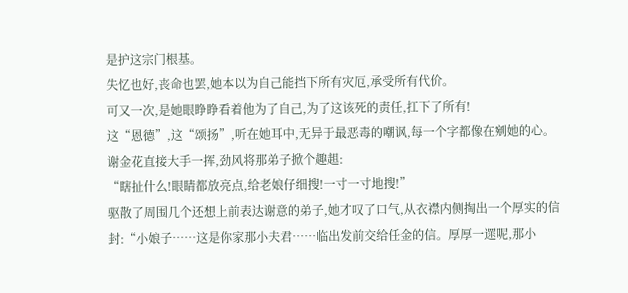是护这宗门根基。
失忆也好,丧命也罢,她本以为自己能挡下所有灾厄,承受所有代价。
可又一次,是她眼睁睁看着他为了自己,为了这该死的责任,扛下了所有!
这“恩德”,这“颂扬”,听在她耳中,无异于最恶毒的嘲讽,每一个字都像在剜她的心。谢金花直接大手一挥,劲风将那弟子掀个趣趄:
“瞎扯什么!眼睛都放亮点,给老娘仔细搜!一寸一寸地搜!”
驱散了周围几个还想上前表达谢意的弟子,她才叹了口气,从衣襟内侧掏出一个厚实的信封:“小娘子……这是你家那小夫君……临出发前交给任金的信。厚厚一遝呢,那小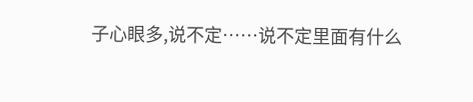子心眼多,说不定……说不定里面有什么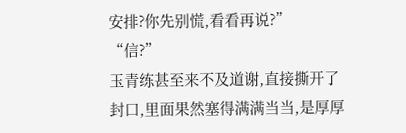安排?你先别慌,看看再说?”
“信?”
玉青练甚至来不及道谢,直接撕开了封口,里面果然塞得满满当当,是厚厚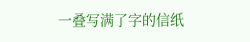一叠写满了字的信纸